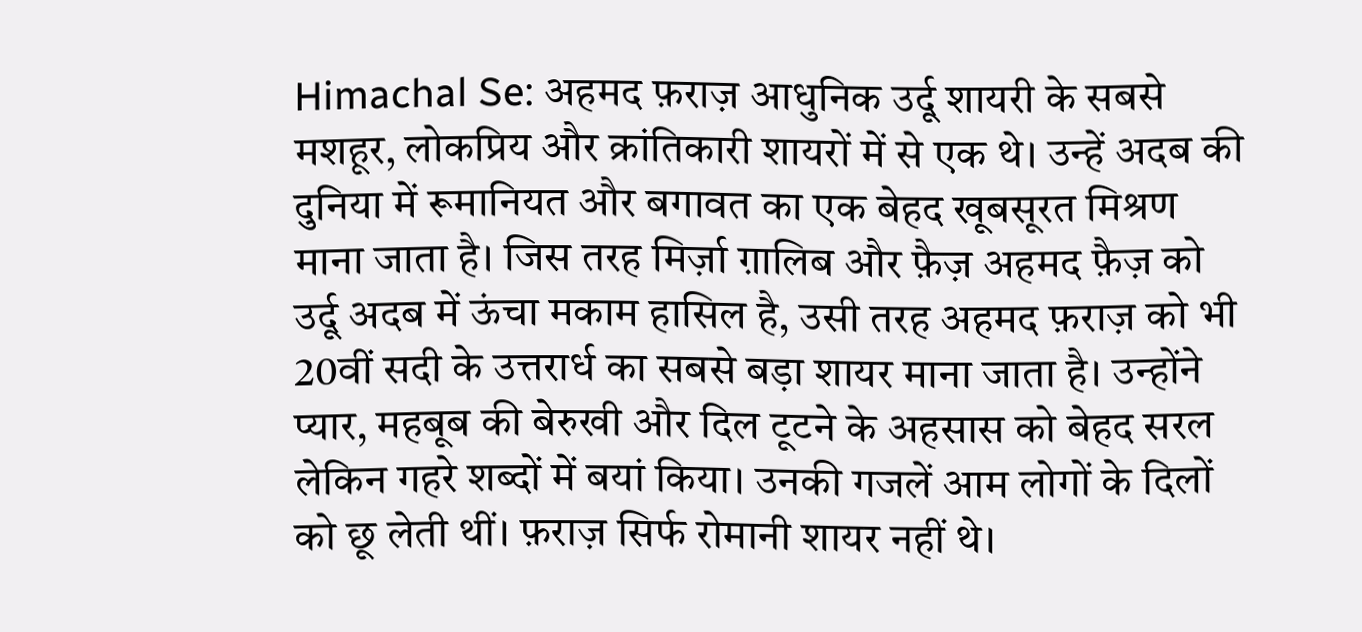Himachal Se: अहमद फ़राज़ आधुनिक उर्दू शायरी के सबसे मशहूर, लोकप्रिय और क्रांतिकारी शायरों में से एक थे। उन्हें अदब की दुनिया में रूमानियत और बगावत का एक बेहद खूबसूरत मिश्रण माना जाता है। जिस तरह मिर्ज़ा ग़ालिब और फ़ैज़ अहमद फ़ैज़ को उर्दू अदब में ऊंचा मकाम हासिल है, उसी तरह अहमद फ़राज़ को भी 20वीं सदी के उत्तरार्ध का सबसे बड़ा शायर माना जाता है। उन्होंने प्यार, महबूब की बेरुखी और दिल टूटने के अहसास को बेहद सरल लेकिन गहरे शब्दों में बयां किया। उनकी गजलें आम लोगों के दिलों को छू लेती थीं। फ़राज़ सिर्फ रोमानी शायर नहीं थे।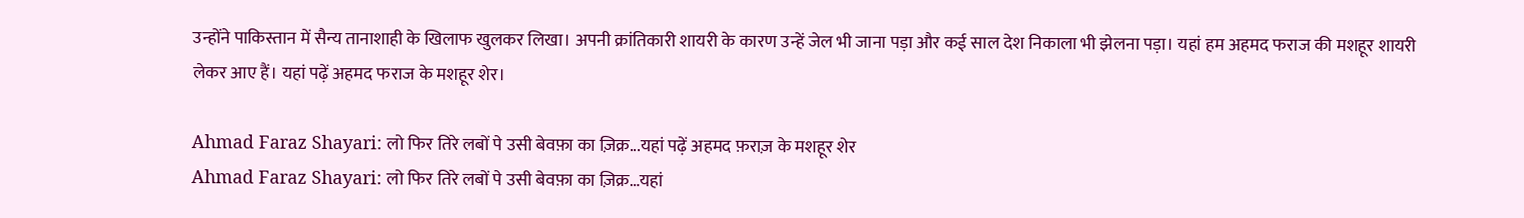उन्होंने पाकिस्तान में सैन्य तानाशाही के खिलाफ खुलकर लिखा। अपनी क्रांतिकारी शायरी के कारण उन्हें जेल भी जाना पड़ा और कई साल देश निकाला भी झेलना पड़ा। यहां हम अहमद फराज की मशहूर शायरी लेकर आए हैं। यहां पढ़ें अहमद फराज के मशहूर शेर।

Ahmad Faraz Shayari: लो फिर तिरे लबों पे उसी बेवफ़ा का ज़िक्र...यहां पढ़ें अहमद फ़राज़ के मशहूर शेर
Ahmad Faraz Shayari: लो फिर तिरे लबों पे उसी बेवफ़ा का ज़िक्र…यहां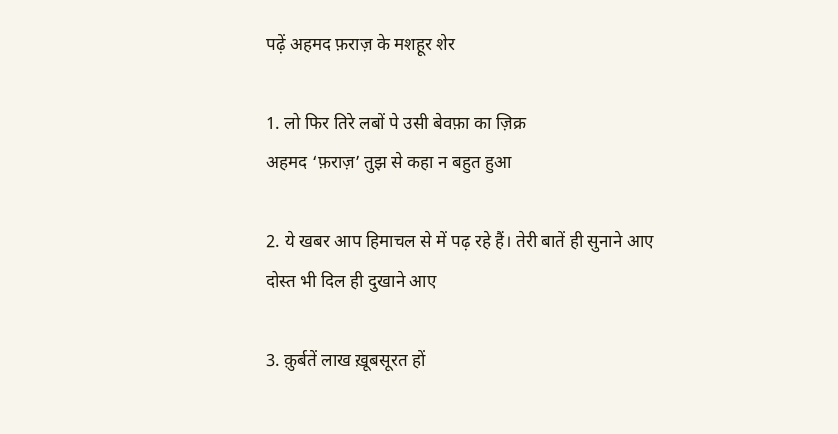पढ़ें अहमद फ़राज़ के मशहूर शेर

1. लो फिर तिरे लबों पे उसी बेवफ़ा का ज़िक्र
अहमद ‘फ़राज़’ तुझ से कहा न बहुत हुआ

2. ये खबर आप हिमाचल से में पढ़ रहे हैं। तेरी बातें ही सुनाने आए
दोस्त भी दिल ही दुखाने आए

3. क़ुर्बतें लाख ख़ूबसूरत हों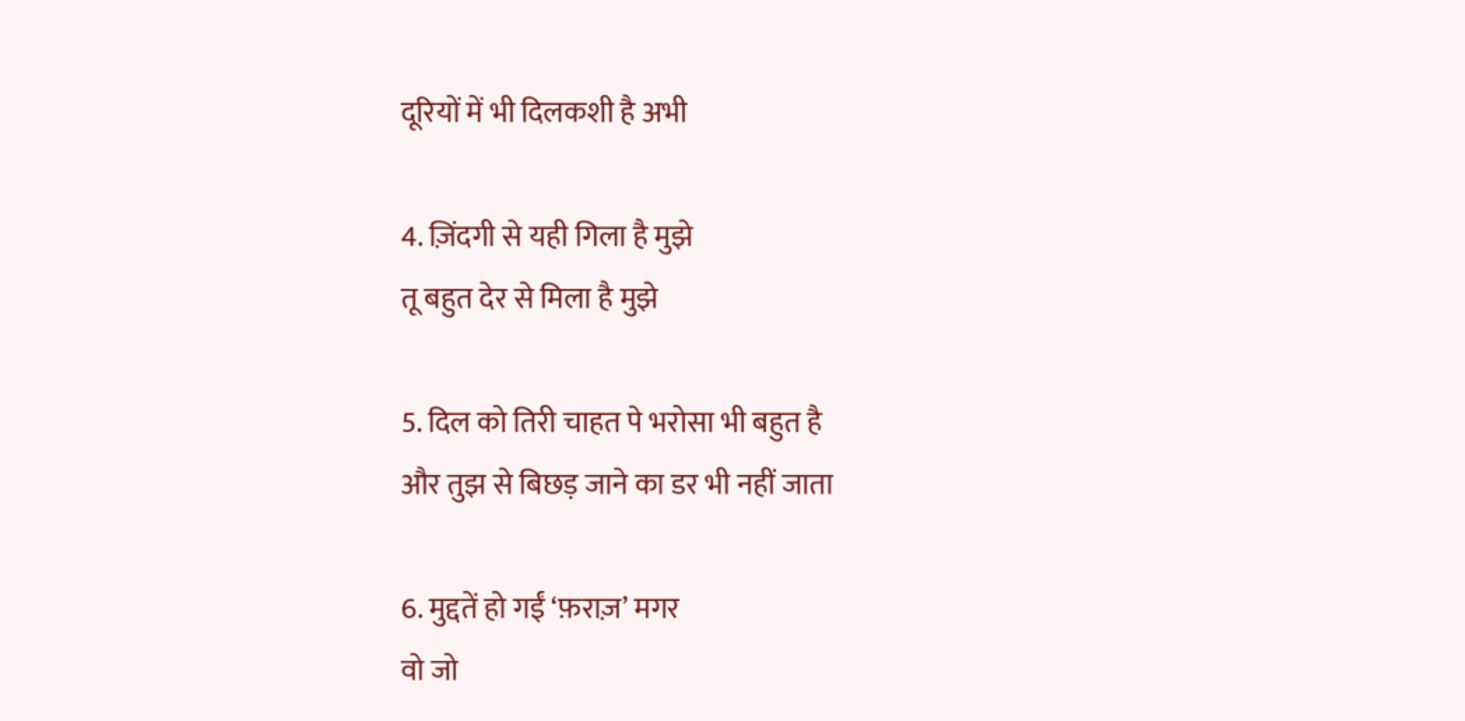दूरियों में भी दिलकशी है अभी

4. ज़िंदगी से यही गिला है मुझे
तू बहुत देर से मिला है मुझे

5. दिल को तिरी चाहत पे भरोसा भी बहुत है
और तुझ से बिछड़ जाने का डर भी नहीं जाता

6. मुद्दतें हो गईं ‘फ़राज़’ मगर
वो जो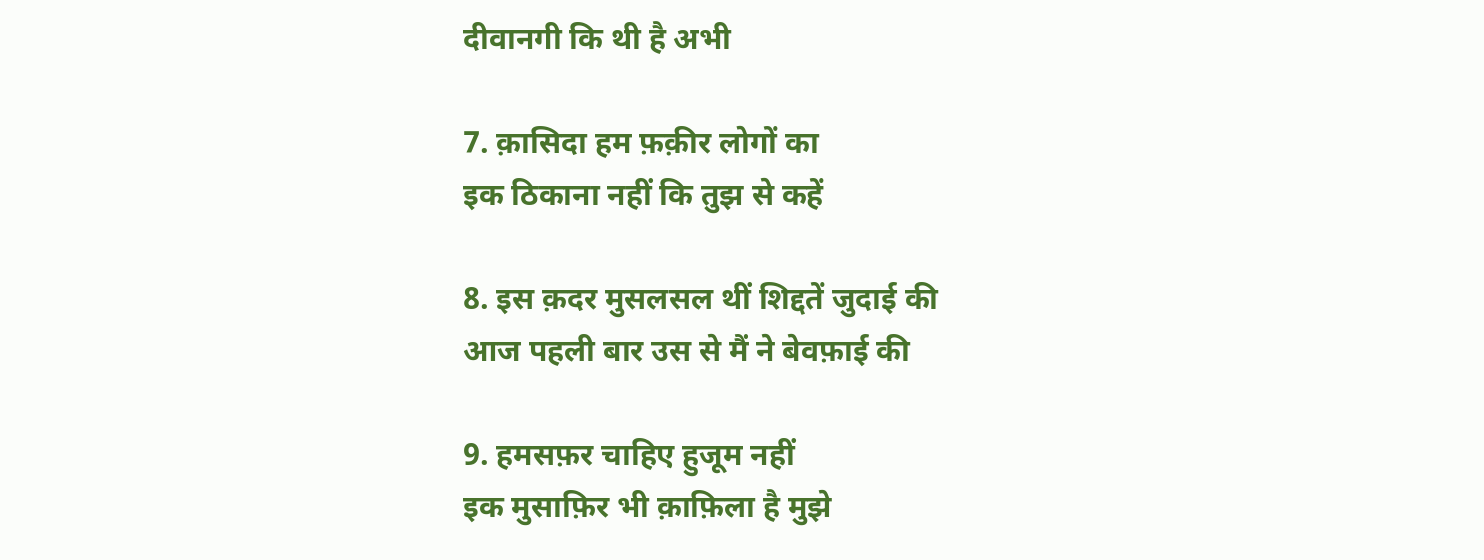दीवानगी कि थी है अभी

7. क़ासिदा हम फ़क़ीर लोगों का
इक ठिकाना नहीं कि तुझ से कहें

8. इस क़दर मुसलसल थीं शिद्दतें जुदाई की
आज पहली बार उस से मैं ने बेवफ़ाई की

9. हमसफ़र चाहिए हुजूम नहीं
इक मुसाफ़िर भी क़ाफ़िला है मुझे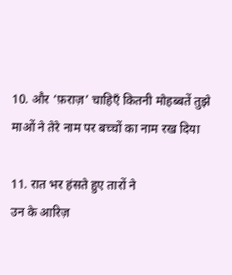10. और ‘फ़राज़’ चाहिएँ कितनी मोहब्बतें तुझे
माओं ने तेरे नाम पर बच्चों का नाम रख दिया

11. रात भर हंसते हुए तारों ने
उन के आरिज़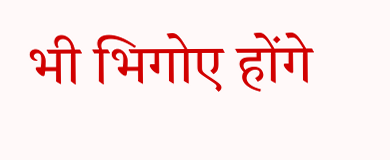भी भिगोए होंगे